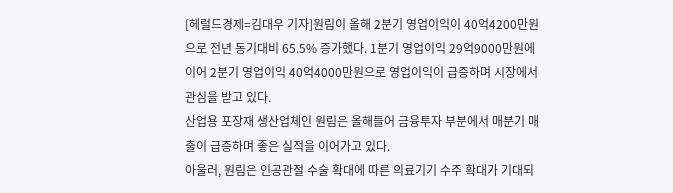[헤럴드경제=김대우 기자]원림이 올해 2분기 영업이익이 40억4200만원으로 전년 동기대비 65.5% 증가했다. 1분기 영업이익 29억9000만원에 이어 2분기 영업이익 40억4000만원으로 영업이익이 급증하며 시장에서 관심을 받고 있다.
산업용 포장재 생산업체인 원림은 올해들어 금융투자 부분에서 매분기 매출이 급증하며 좋은 실적을 이어가고 있다.
아울러, 원림은 인공관절 수술 확대에 따른 의료기기 수주 확대가 기대되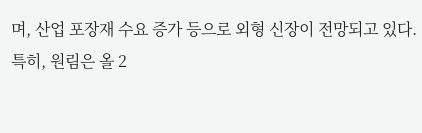며, 산업 포장재 수요 증가 등으로 외형 신장이 전망되고 있다.
특히, 원림은 올 2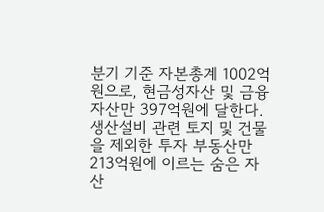분기 기준 자본총계 1002억원으로, 현금성자산 및 금융자산만 397억원에 달한다. 생산설비 관련 토지 및 건물을 제외한 투자 부동산만 213억원에 이르는 숨은 자산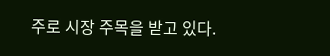주로 시장 주목을 받고 있다.